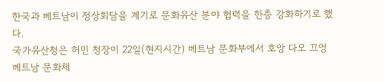한국과 베트남이 정상회담을 계기로 문화유산 분야 협력을 한층 강화하기로 했다.
국가유산청은 허민 청장이 22일(현지시간) 베트남 문화부에서 호앙 다오 끄엉 베트남 문화체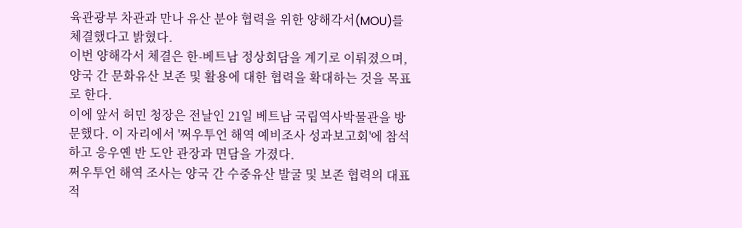육관광부 차관과 만나 유산 분야 협력을 위한 양해각서(MOU)를 체결했다고 밝혔다.
이번 양해각서 체결은 한-베트남 정상회담을 계기로 이뤄졌으며, 양국 간 문화유산 보존 및 활용에 대한 협력을 확대하는 것을 목표로 한다.
이에 앞서 허민 청장은 전날인 21일 베트남 국립역사박물관을 방문했다. 이 자리에서 '쩌우투언 해역 예비조사 성과보고회'에 참석하고 응우옌 반 도안 관장과 면담을 가졌다.
쩌우투언 해역 조사는 양국 간 수중유산 발굴 및 보존 협력의 대표적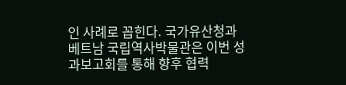인 사례로 꼽힌다. 국가유산청과 베트남 국립역사박물관은 이번 성과보고회를 통해 향후 협력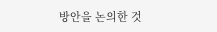방안을 논의한 것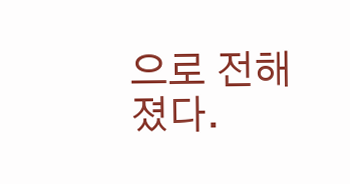으로 전해졌다.